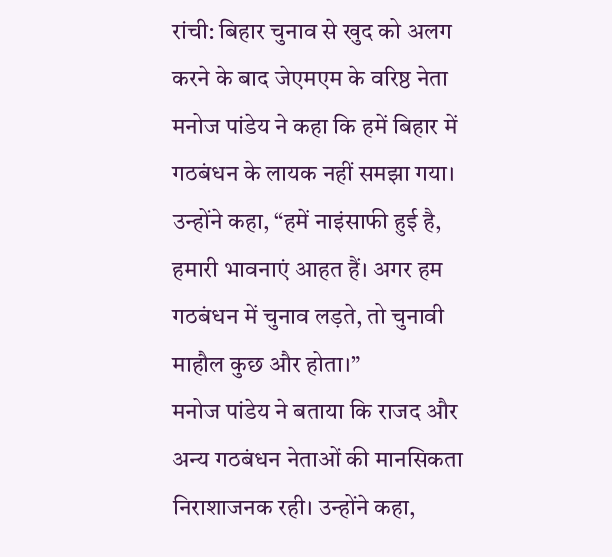रांची: बिहार चुनाव से खुद को अलग करने के बाद जेएमएम के वरिष्ठ नेता मनोज पांडेय ने कहा कि हमें बिहार में गठबंधन के लायक नहीं समझा गया। उन्होंने कहा, “हमें नाइंसाफी हुई है, हमारी भावनाएं आहत हैं। अगर हम गठबंधन में चुनाव लड़ते, तो चुनावी माहौल कुछ और होता।”
मनोज पांडेय ने बताया कि राजद और अन्य गठबंधन नेताओं की मानसिकता निराशाजनक रही। उन्होंने कहा,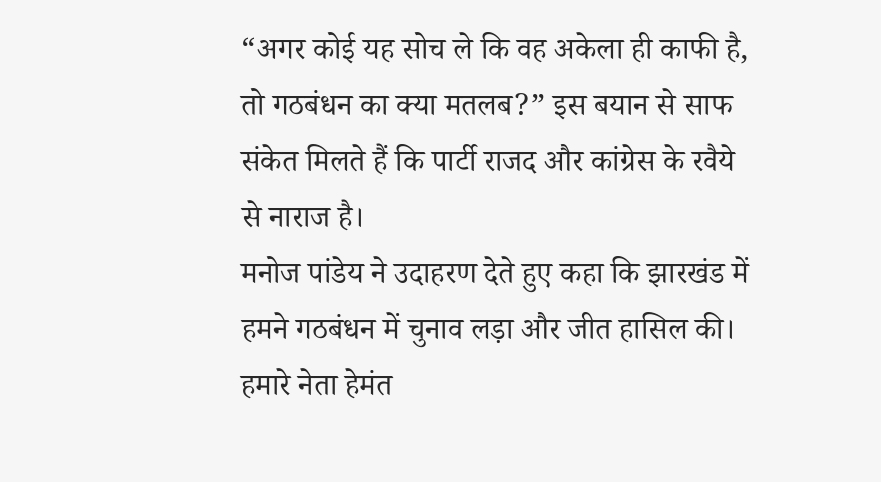“अगर कोई यह सोच ले कि वह अकेला ही काफी है, तो गठबंधन का क्या मतलब?” इस बयान से साफ संकेत मिलते हैं कि पार्टी राजद और कांग्रेस के रवैये से नाराज है।
मनोज पांडेय ने उदाहरण देते हुए कहा कि झारखंड में हमने गठबंधन में चुनाव लड़ा और जीत हासिल की। हमारे नेता हेमंत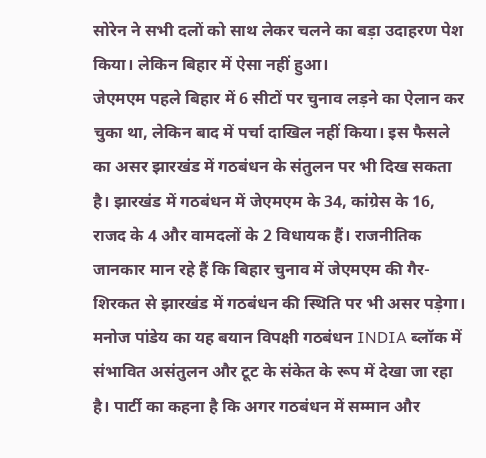सोरेन ने सभी दलों को साथ लेकर चलने का बड़ा उदाहरण पेश किया। लेकिन बिहार में ऐसा नहीं हुआ।
जेएमएम पहले बिहार में 6 सीटों पर चुनाव लड़ने का ऐलान कर चुका था, लेकिन बाद में पर्चा दाखिल नहीं किया। इस फैसले का असर झारखंड में गठबंधन के संतुलन पर भी दिख सकता है। झारखंड में गठबंधन में जेएमएम के 34, कांग्रेस के 16, राजद के 4 और वामदलों के 2 विधायक हैं। राजनीतिक जानकार मान रहे हैं कि बिहार चुनाव में जेएमएम की गैर-शिरकत से झारखंड में गठबंधन की स्थिति पर भी असर पड़ेगा।
मनोज पांडेय का यह बयान विपक्षी गठबंधन INDIA ब्लॉक में संभावित असंतुलन और टूट के संकेत के रूप में देखा जा रहा है। पार्टी का कहना है कि अगर गठबंधन में सम्मान और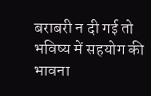बराबरी न दी गई तो भविष्य में सहयोग की भावना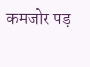कमजोर पड़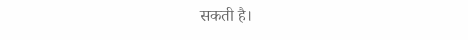सकती है।